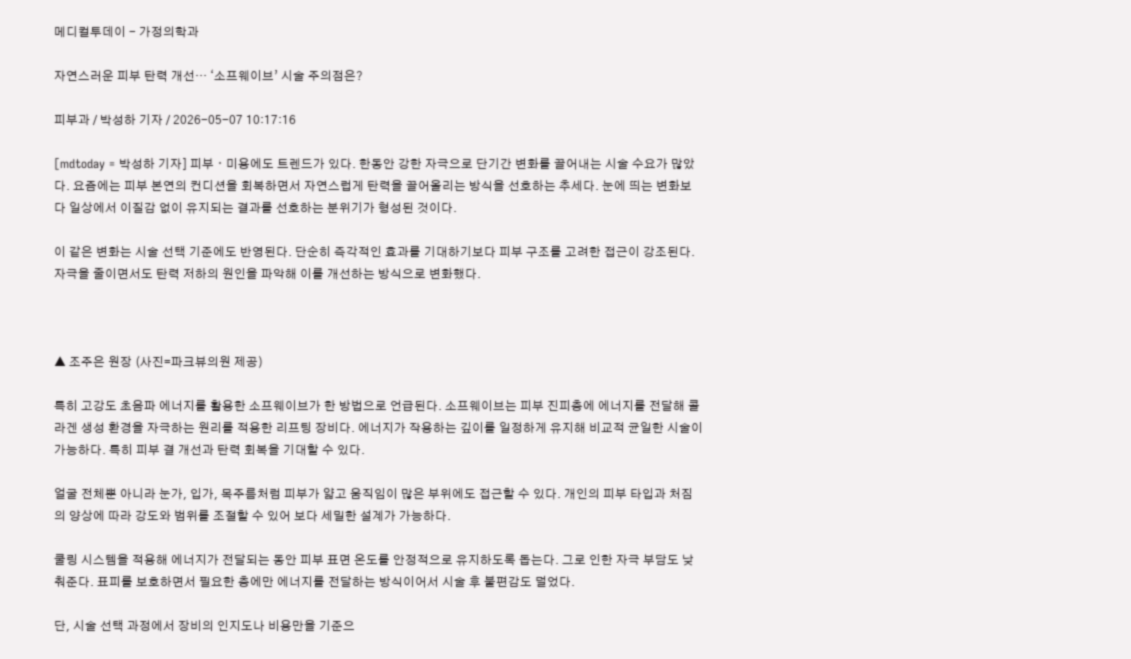메디컬투데이 - 가정의학과

자연스러운 피부 탄력 개선… ‘소프웨이브’ 시술 주의점은?

피부과 / 박성하 기자 / 2026-05-07 10:17:16

[mdtoday = 박성하 기자] 피부ㆍ미용에도 트렌드가 있다. 한동안 강한 자극으로 단기간 변화를 끌어내는 시술 수요가 많았다. 요즘에는 피부 본연의 컨디션을 회복하면서 자연스럽게 탄력을 끌어올리는 방식을 선호하는 추세다. 눈에 띄는 변화보다 일상에서 이질감 없이 유지되는 결과를 선호하는 분위기가 형성된 것이다.

이 같은 변화는 시술 선택 기준에도 반영된다. 단순히 즉각적인 효과를 기대하기보다 피부 구조를 고려한 접근이 강조된다. 자극을 줄이면서도 탄력 저하의 원인을 파악해 이를 개선하는 방식으로 변화했다.



▲ 조주은 원장 (사진=파크뷰의원 제공)

특히 고강도 초음파 에너지를 활용한 소프웨이브가 한 방법으로 언급된다. 소프웨이브는 피부 진피층에 에너지를 전달해 콜라겐 생성 환경을 자극하는 원리를 적용한 리프팅 장비다. 에너지가 작용하는 깊이를 일정하게 유지해 비교적 균일한 시술이 가능하다. 특히 피부 결 개선과 탄력 회복을 기대할 수 있다.

얼굴 전체뿐 아니라 눈가, 입가, 목주름처럼 피부가 얇고 움직임이 많은 부위에도 접근할 수 있다. 개인의 피부 타입과 처짐의 양상에 따라 강도와 범위를 조절할 수 있어 보다 세밀한 설계가 가능하다.

쿨링 시스템을 적용해 에너지가 전달되는 동안 피부 표면 온도를 안정적으로 유지하도록 돕는다. 그로 인한 자극 부담도 낮춰준다. 표피를 보호하면서 필요한 층에만 에너지를 전달하는 방식이어서 시술 후 불편감도 덜었다.

단, 시술 선택 과정에서 장비의 인지도나 비용만을 기준으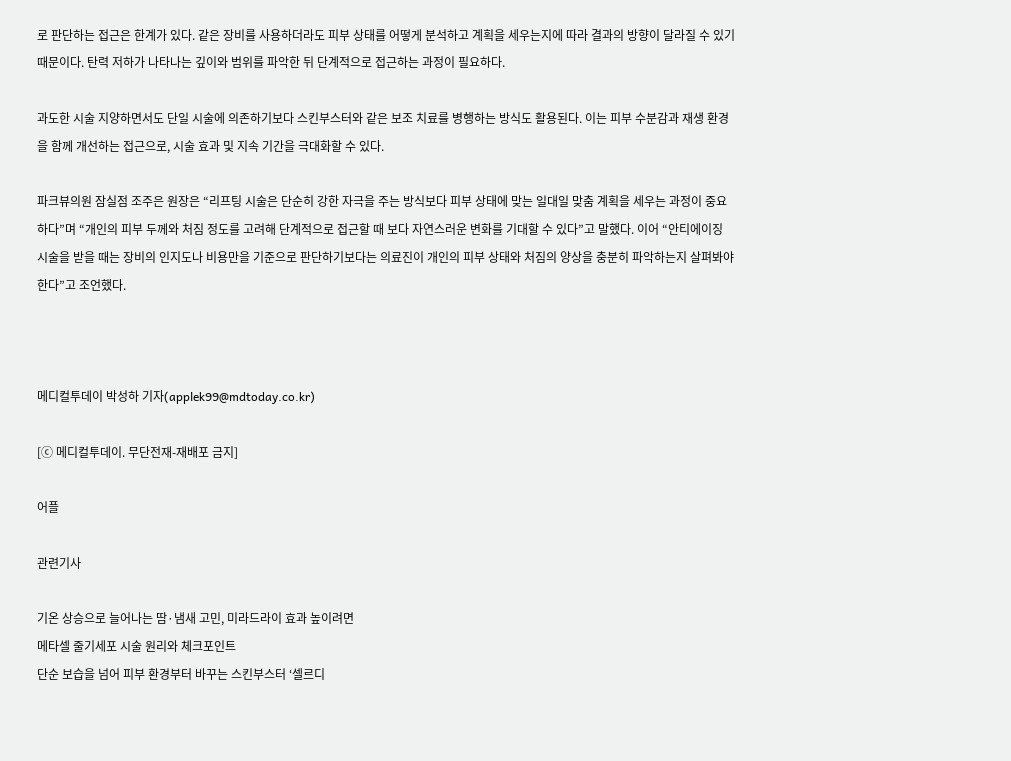로 판단하는 접근은 한계가 있다. 같은 장비를 사용하더라도 피부 상태를 어떻게 분석하고 계획을 세우는지에 따라 결과의 방향이 달라질 수 있기 때문이다. 탄력 저하가 나타나는 깊이와 범위를 파악한 뒤 단계적으로 접근하는 과정이 필요하다.

과도한 시술 지양하면서도 단일 시술에 의존하기보다 스킨부스터와 같은 보조 치료를 병행하는 방식도 활용된다. 이는 피부 수분감과 재생 환경을 함께 개선하는 접근으로, 시술 효과 및 지속 기간을 극대화할 수 있다.

파크뷰의원 잠실점 조주은 원장은 “리프팅 시술은 단순히 강한 자극을 주는 방식보다 피부 상태에 맞는 일대일 맞춤 계획을 세우는 과정이 중요하다”며 “개인의 피부 두께와 처짐 정도를 고려해 단계적으로 접근할 때 보다 자연스러운 변화를 기대할 수 있다”고 말했다. 이어 “안티에이징 시술을 받을 때는 장비의 인지도나 비용만을 기준으로 판단하기보다는 의료진이 개인의 피부 상태와 처짐의 양상을 충분히 파악하는지 살펴봐야 한다”고 조언했다.



메디컬투데이 박성하 기자(applek99@mdtoday.co.kr)

[ⓒ 메디컬투데이. 무단전재-재배포 금지]

어플

관련기사

기온 상승으로 늘어나는 땀·냄새 고민, 미라드라이 효과 높이려면
메타셀 줄기세포 시술 원리와 체크포인트
단순 보습을 넘어 피부 환경부터 바꾸는 스킨부스터 ‘셀르디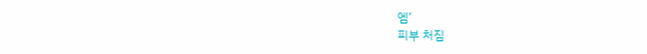엠’
피부 처짐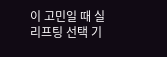이 고민일 때 실리프팅 선택 기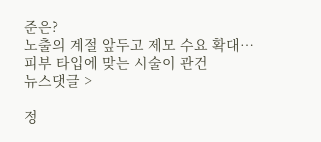준은?
노출의 계절 앞두고 제모 수요 확대… 피부 타입에 맞는 시술이 관건
뉴스댓글 >

정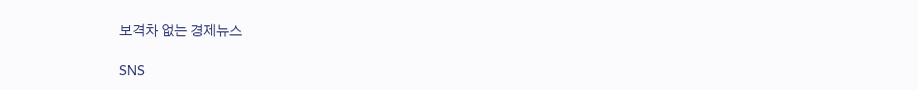보격차 없는 경제뉴스

SNS